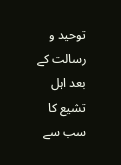توحید و رسالت کے بعد اہل تشیع کا سب سے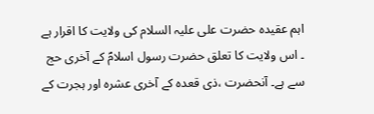اہم عقیدہ حضرت علی علیہ السلام کی ولایت کا اقرار ہے ۔ اس ولایت کا تعلق حضرت رسول اسلامؐ کے آخری حج سے ہے۔ آنحضرت ،ذی قعدہ کے آخری عشرہ اور ہجرت کے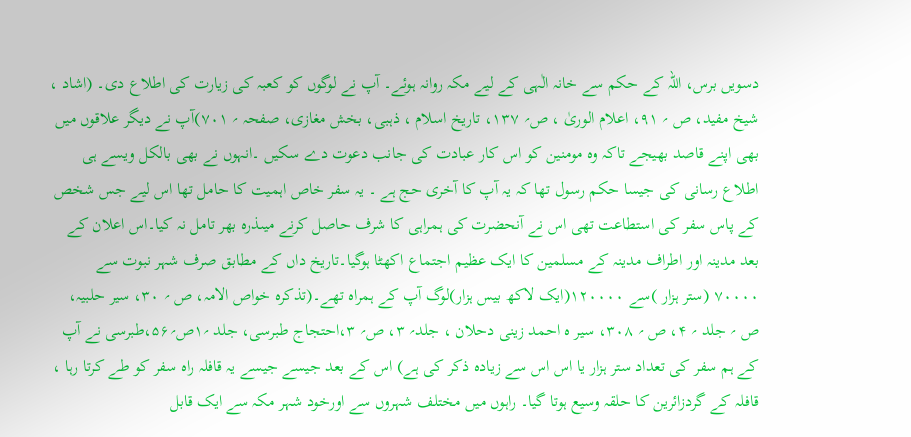دسویں برس، اللہ کے حکم سے خانہ الٰہی کے لیے مکہ روانہ ہوئے۔ آپ نے لوگوں کو کعبہ کی زیارت کی اطلاع دی۔ (اشاد ، شیخ مفید، ص ؍ ۹۱، اعلام الوریٰ ، ص؍ ۱۳۷، تاریخ اسلام ، ذہبی، بخش مغازی، صفحہ ؍ ۷۰۱)آپ نے دیگر علاقوں میں بھی اپنے قاصد بھیجے تاکہ وہ مومنین کو اس کار عبادت کی جانب دعوت دے سکیں ۔انہوں نے بھی بالکل ویسے ہی اطلاع رسانی کی جیسا حکم رسول تھا کہ یہ آپ کا آخری حج ہے ۔ یہ سفر خاص اہمیت کا حامل تھا اس لیے جس شخص کے پاس سفر کی استطاعت تھی اس نے آنحضرت کی ہمراہی کا شرف حاصل کرنے میںذرہ بھر تامل نہ کیا۔اس اعلان کے بعد مدینہ اور اطراف مدینہ کے مسلمین کا ایک عظیم اجتماع اکھٹا ہوگیا۔تاریخ داں کے مطابق صرف شہر نبوت سے ۷۰۰۰۰ (ستر ہزار )سے ۱۲۰۰۰۰(ایک لاکھ بیس ہزار)لوگ آپ کے ہمراہ تھے۔(تذکرہ خواص الامہ، ص ؍ ۳۰، سیر حلبیہ، ص ؍ جلد ؍ ۴، ص ؍ ۳۰۸، سیر ہ احمد زینی دحلان ، جلد؍ ۳، ص؍ ۳،احتجاج طبرسی، جلد ؍۱ص؍۵۶،طبرسی نے آپ کے ہم سفر کی تعداد ستر ہزار یا اس اس سے زیادہ ذکر کی ہے) اس کے بعد جیسے جیسے یہ قافلہ راہ سفر کو طے کرتا رہا ، قافلہ کے گردزائرین کا حلقہ وسیع ہوتا گیا۔ راہوں میں مختلف شہروں سے اورخود شہر مکہ سے ایک قابل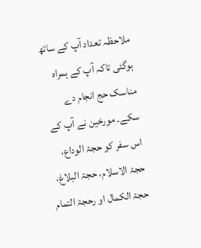ملاحظہ تعداد آپ کے ساتھ ہوگئی تاکہ آپ کے ہمراہ مناسک حج انجام دے سکے۔ مورخین نے آپ کے اس سفر کو حجۃ الوداع، حجۃ الاسلام، حجۃ البلاغ، حجۃ الکمال او رحجۃ التمام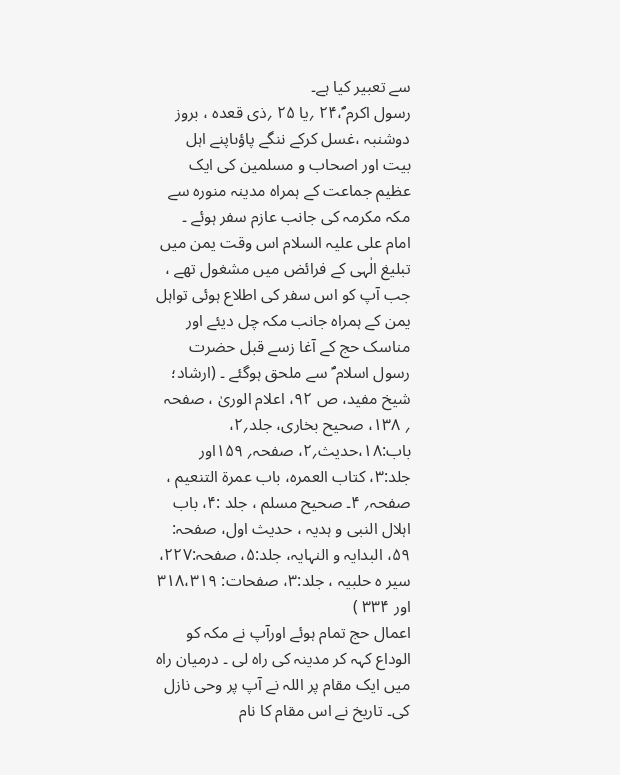سے تعبیر کیا ہے۔
رسول اکرم ؐ،۲۴ ؍یا ۲۵ ؍ذی قعدہ ، بروز دوشنبہ ،غسل کرکے ننگے پاؤںاپنے اہل بیت اور اصحاب و مسلمین کی ایک عظیم جماعت کے ہمراہ مدینہ منورہ سے مکہ مکرمہ کی جانب عازم سفر ہوئے ۔ امام علی علیہ السلام اس وقت یمن میں تبلیغ الٰہی کے فرائض میں مشغول تھے ، جب آپ کو اس سفر کی اطلاع ہوئی تواہل یمن کے ہمراہ جانب مکہ چل دیئے اور مناسک حج کے آغا زسے قبل حضرت رسول اسلام ؐ سے ملحق ہوگئے ۔ (ارشاد؛ شیخ مفید، ص ۹۲، اعلام الوریٰ ، صفحہ ؍ ۱۳۸، صحیح بخاری، جلد؍۲، باب:۱۸،حدیث؍۲، صفحہ؍ ۱۵۹اور جلد:۳، کتاب العمرہ، باب عمرۃ التنعیم ، صفحہ؍ ۴۔ صحیح مسلم ، جلد :۴، باب اہلال النبی و ہدیہ ، حدیث اول، صفحہ: ۵۹، البدایہ و النہایہ، جلد:۵، صفحہ:۲۲۷، سیر ہ حلبیہ ، جلد:۳، صفحات: ۳۱۸،۳۱۹ اور ۳۳۴ )
اعمال حج تمام ہوئے اورآپ نے مکہ کو الوداع کہہ کر مدینہ کی راہ لی ۔ درمیان راہ میں ایک مقام پر اللہ نے آپ پر وحی نازل کی۔ تاریخ نے اس مقام کا نام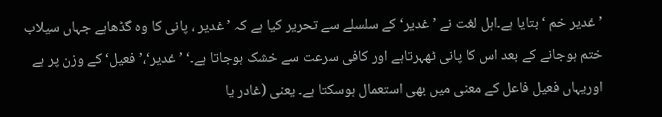’غدیر خم ‘بتایا ہے۔اہل لغت نے ’غدیر‘ کے سلسلے سے تحریر کیا ہے کہ ’غدیر ، پانی کا وہ گڈھاہے جہاں سیلاب ختم ہوجانے کے بعد اس کا پانی ٹھہرتاہے اور کافی سرعت سے خشک ہوجاتا ہے۔‘ ’غدیر‘،’ فعیل‘کے وزن پر ہے اوریہاں فعیل فاعل کے معنی میں بھی استعمال ہوسکتا ہے۔ یعنی (غادر یا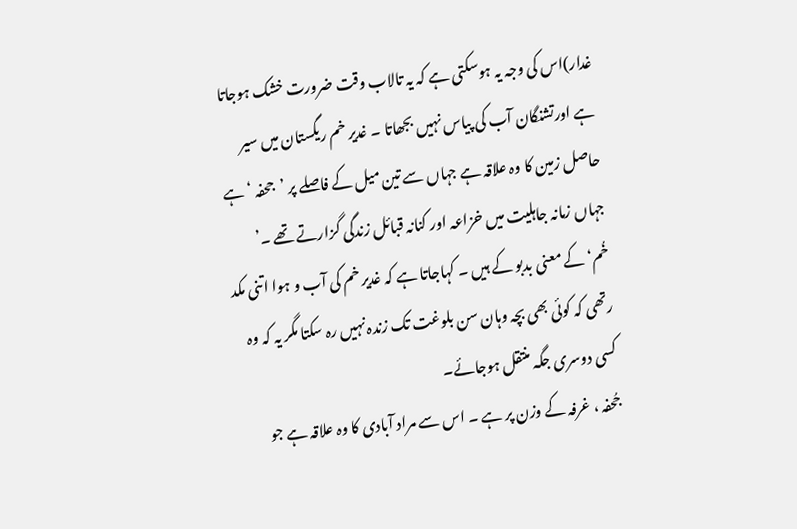غدار)اس کی وجہ یہ ہوسکتی ہے کہ یہ تالاب وقت ضرورت خشک ہوجاتا ہے اورتشنگان آب کی پیاس نہیں بجھاتا ۔ غدیر خم ریگستان میں سیر حاصل زمین کا وہ علاقہ ہے جہاں سے تین میل کے فاصلے پر ’جحفہ ‘ہے جہاں زمانہ جاہلیت میں خزاعہ اور کنانہ قبائل زندگی گزارتے تھے ۔’ خُم‘کے معنی بدبو کے ہیں ۔ کہاجاتا ہے کہ غدیر خم کی آب و ہوا اتنی مکد رتھی کہ کوئی بھی بچہ وہان سن بلوغت تک زندہ نہیں رہ سکتا مگر یہ کہ وہ کسی دوسری جگہ منتقل ہوجائے۔
جُحفہ ، غرفہ کے وزن پر ہے ۔ اس سے مراد آبادی کا وہ علاقہ ہے جو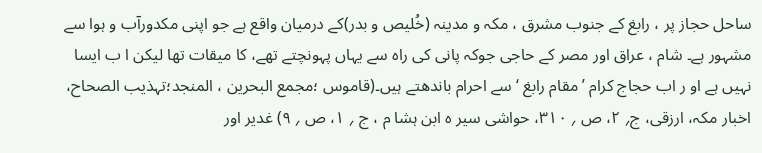ساحل حجاز پر ، رابغ کے جنوب مشرق ، مکہ و مدینہ (خُلیص و بدر)کے درمیان واقع ہے جو اپنی مکدورآب و ہوا سے مشہور ہے۔ شام ، عراق اور مصر کے حاجی جوکہ پانی کی راہ سے یہاں پہونچتے تھے، کا میقات تھا لیکن ا ب ایسا نہیں ہے او ر اب حجاج کرام ’مقام رابغ ‘سے احرام باندھتے ہیں۔(قاموس ؛مجمع البحرین ، المنجد؛تہذیب الصحاح، اخبار مکہ، ارزقی، ج؍ ۲، ص ؍ ۳۱۰، حواشی سیر ہ ابن ہشا م ، ج ؍ ۱، ص ؍ ۹) غدیر اور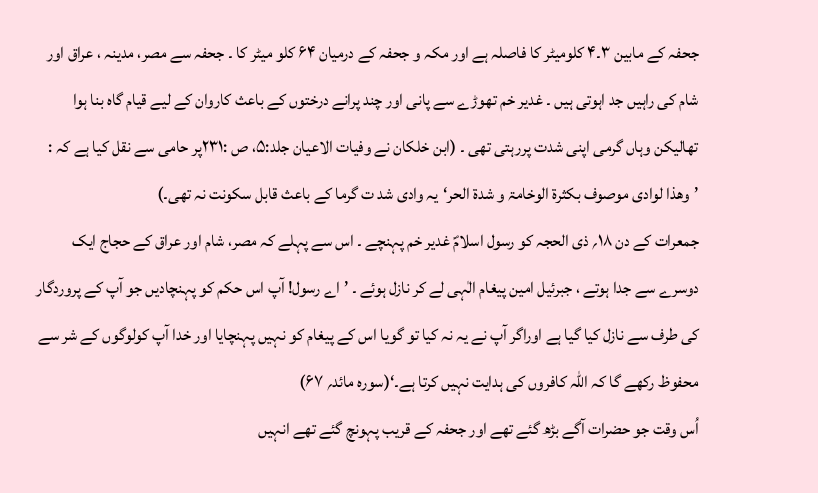جحفہ کے مابین ۳۔۴ کلومیٹر کا فاصلہ ہے اور مکہ و جحفہ کے درمیان ۶۴ کلو میٹر کا ۔ جحفہ سے مصر، مدینہ ، عراق اور شام کی راہیں جد اہوتی ہیں ۔ غدیر خم تھوڑے سے پانی اور چند پرانے درختوں کے باعث کاروان کے لیے قیام گاہ بنا ہوا تھالیکن وہاں گرمی اپنی شدت پررہتی تھی ۔ (ابن خلکان نے وفیات الاعیان جلد:۵، ص :۲۳۱پر حامی سے نقل کیا ہے کہ : ’وھذا لوادی موصوف بکثرۃ الوخامۃ و شدۃ الحر‘یہ وادی شد ت گرما کے باعث قابل سکونت نہ تھی۔)
جمعرات کے دن ۱۸؍ ذی الحجہ کو رسول اسلامؐ غدیر خم پہنچے ۔ اس سے پہلے کہ مصر، شام اور عراق کے حجاج ایک دوسرے سے جدا ہوتے ، جبرئیل امین پیغام الٰہی لے کر نازل ہوئے ۔ ’اے رسول! آپ اس حکم کو پہنچادیں جو آپ کے پروردگار کی طرف سے نازل کیا گیا ہے اوراگر آپ نے یہ نہ کیا تو گویا اس کے پیغام کو نہیں پہنچایا اور خدا آپ کولوگوں کے شر سے محفوظ رکھے گا کہ اللہ کافروں کی ہدایت نہیں کرتا ہے۔‘(سورہ مائد؍ ۶۷)
اُس وقت جو حضرات آگے بڑھ گئے تھے اور جحفہ کے قریب پہونچ گئے تھے انہیں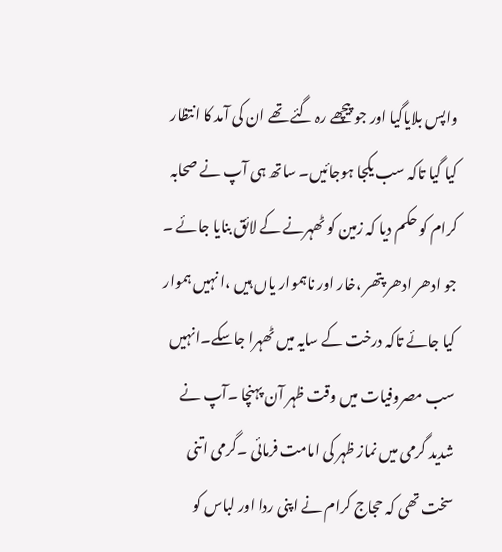واپس بلایاگیا اور جو پیچھے رہ گئے تھے ان کی آمد کا انتظار کیا گیا تاکہ سب یکجا ہوجائیں۔ ساتھ ہی آپ نے صحابہ کرام کو حکم دیا کہ زمین کو ٹھہرنے کے لائق بنایا جائے ۔ جو ادھر ادھر پتھر ،خار اور ناہموار یاں ہیں ،ا نہیں ہموار کیا جائے تاکہ درخت کے سایہ میں ٹھہرا جاسکے۔انہیں سب مصروفیات میں وقت ظہر آن پہنچا ۔آپ نے شدید گرمی میں نماز ظہر کی امامت فرمائی ۔گرمی اتنی سخت تھی کہ حجاج کرام نے اپنی ردا اور لباس کو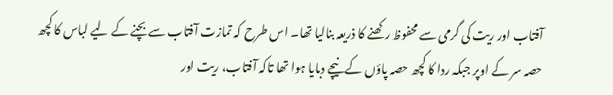آفتاب اور ریت کی گرمی سے محفوظ رکھنے کا ذریعہ بنالیا تھا۔ اس طرح کہ تمازت آفتاب سے بچنے کے لیے لباس کا کچھ حصہ سر کے اوپر جبکہ ردا کا کچھ حصہ پاؤں کے نیچے دبایا ہوا تھا تاکہ آفتاب، ریت اور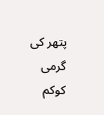پتھر کی گرمی کوکم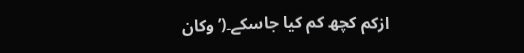ازکم کچھ کم کیا جاسکے۔(’وکان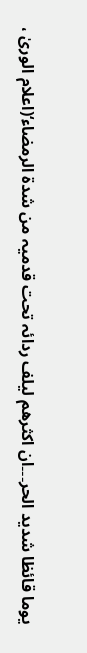یوما قائظا شدید الحر۔۔۔ان اکثرھم لیلف ردائہ تحت قدمیہ من شدۃ الرمضاء‘(اعلام الوریٰ ،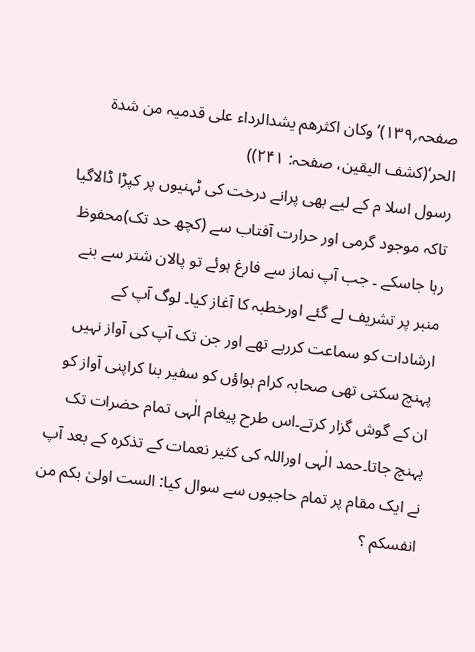صفحہ؍۱۳۹)’وکان اکثرھم یشدالرداء علی قدمیہ من شدۃ الحر‘(کشف الیقین، صفحہ: ۲۴۱))
رسول اسلا م کے لیے بھی پرانے درخت کی ٹہنیوں پر کپڑا ڈالاگیا تاکہ موجود گرمی اور حرارت آفتاب سے (کچھ حد تک)محفوظ رہا جاسکے ۔ جب آپ نماز سے فارغ ہوئے تو پالان شتر سے بنے منبر پر تشریف لے گئے اورخطبہ کا آغاز کیا۔ لوگ آپ کے ارشادات کو سماعت کررہے تھے اور جن تک آپ کی آواز نہیں پہنچ سکتی تھی صحابہ کرام ہواؤں کو سفیر بنا کراپنی آواز کو ان کے گوش گزار کرتے۔اس طرح پیغام الٰہی تمام حضرات تک پہنچ جاتا۔حمد الٰہی اوراللہ کی کثیر نعمات کے تذکرہ کے بعد آپ نے ایک مقام پر تمام حاجیوں سے سوال کیا: الست اولیٰ بکم من انفسکم ؟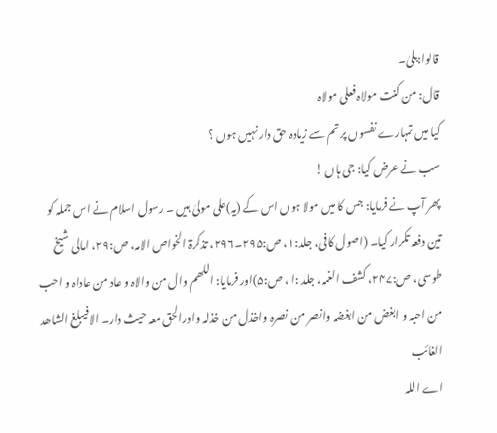قالوا:بلیٰ۔
قال: من کنت مولاہ فعلی مولاہ
کیا میں تمہارے نفسوں پر تم سے زیادہ حق دار نہیں ہوں ؟
سب نے عرض کیا: جی ہاں !
پھر آپ نے فرمایا: جس کا میں مولا ہوں اس کے (یہ)علی مولیٰ ہیں ۔ رسول اسلام نے اس جملہ کو تین دفعہ تکرار کیا۔ (اصول کافی، جلد:۱، ص:۲۹۵۔۲۹۶، تذکرۃ الخواص الامہ، ص:۲۹، امالی شیخ طوسی، ص:۲۴۷، کشف الغمہ، جلد :ا ، ص:۵)اور فرمایا: اللھم وال من والاہ و عاد من عاداہ و احب من احبہ و ابغض من ابغضہ وانصر من نصرہ واخذل من خذلہ وادرالحق معہ حیث دار۔ الافیبلغ الشاھد الغائب
اے اللہ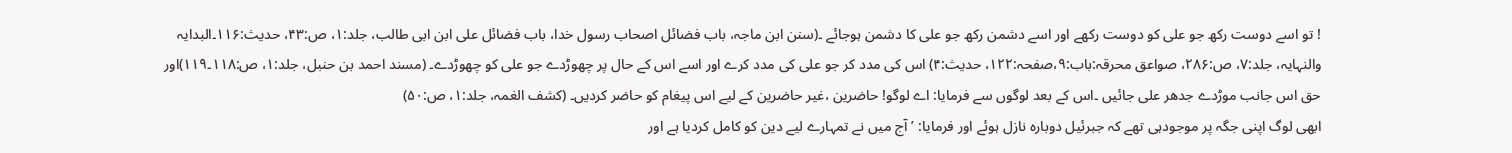! تو اسے دوست رکھ جو علی کو دوست رکھے اور اسے دشمن رکھ جو علی کا دشمن ہوجائے ۔(سنن ابن ماجہ، باب فضائل اصحاب رسول خدا، باب فضائل علی ابن ابی طالب، جلد:۱، ص:۴۳، حدیث:۱۱۶۔البدایہ والنہایہ، جلد:۷، ص:۲۸۶، صواعق محرقہ:باب:۹،صفحہ:۱۲۲، حدیث:۴) اس کی مدد کر جو علی کی مدد کرے اور اسے اس کے حال پر چھوڑدے جو علی کو چھوڑدے۔ (مسند احمد بن حنبل، جلد:۱، ص:۱۱۸۔۱۱۹)اور حق اس جانب موڑدے جدھر علی جائیں ۔اس کے بعد لوگوں سے فرمایا: اے لوگو! حاضرین ،غیر حاضرین کے لیے اس پیغام کو حاضر کردیں۔ (کشف الغمہ، جلد:۱، ص:۵۰)
ابھی لوگ اپنی جگہ پر موجودہی تھے کہ جبرئیل دوبارہ نازل ہوئے اور فرمایا: ’آج میں نے تمہارے لیے دین کو کامل کردیا ہے اور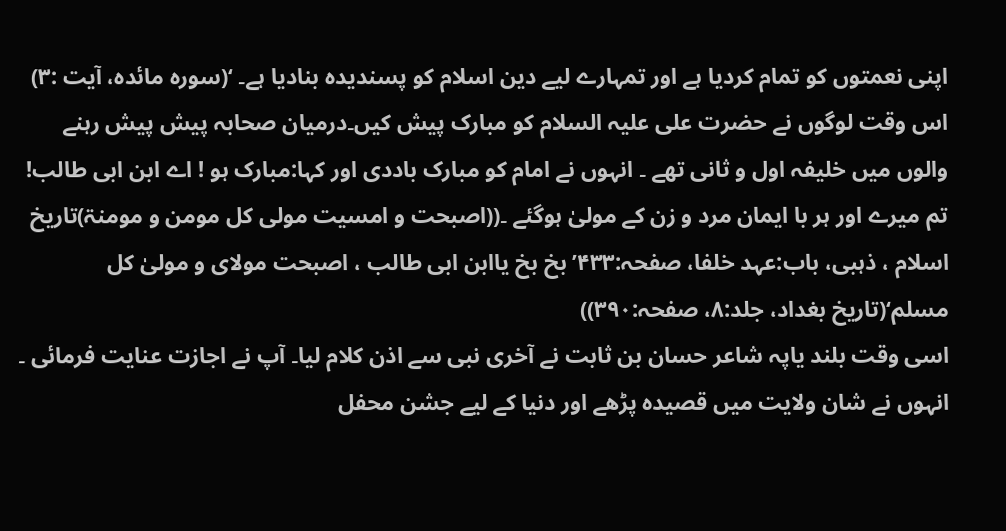اپنی نعمتوں کو تمام کردیا ہے اور تمہارے لیے دین اسلام کو پسندیدہ بنادیا ہے۔ ‘(سورہ مائدہ، آیت :۳)
اس وقت لوگوں نے حضرت علی علیہ السلام کو مبارک پیش کیں۔درمیان صحابہ پیش پیش رہنے والوں میں خلیفہ اول و ثانی تھے ۔ انہوں نے امام کو مبارک باددی اور کہا:مبارک ہو ! اے ابن ابی طالب! تم میرے اور ہر با ایمان مرد و زن کے مولیٰ ہوگئے ۔((اصبحت و امسیت مولی کل مومن و مومنۃ)تاریخ اسلام ، ذہبی، باب:عہد خلفا، صفحہ:۴۳۳’بخ بخ یاابن ابی طالب ، اصبحت مولای و مولیٰ کل مسلم‘(تاریخ بغداد، جلد:۸، صفحہ:۳۹۰))
اسی وقت بلند یاپہ شاعر حسان بن ثابت نے آخری نبی سے اذن کلام لیا۔ آپ نے اجازت عنایت فرمائی ۔ انہوں نے شان ولایت میں قصیدہ پڑھے اور دنیا کے لیے جشن محفل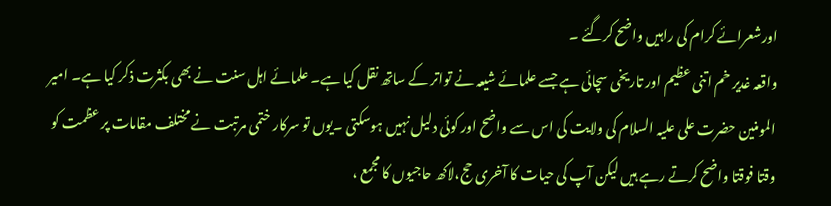اورشعرائے کرام کی راہیں واضح کرگئے ۔
واقعہ غدیر خم اتنی عظیم اور تاریخی سچائی ہے جسے علمائے شیعہ نے تواتر کے ساتھ نقل کیا ہے۔ علمائے اہل سنت نے بھی بکثرت ذکر کیا ہے۔ امیر المومنین حضرت علی علیہ السلام کی ولایت کی اس سے واضح اور کوئی دلیل نہیں ہوسکتی ۔یوں تو سرکار ختمی مرتبت نے مختلف مقامات پر عظمت کو وقتا فوقتا واضح کرتے رہے ہیں لیکن آپ کی حیات کا آخری حج،لاکھ حاجیوں کا مجمع ،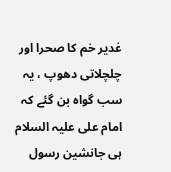غدیر خم کا صحرا اور چلچلاتی دھوپ ، یہ سب گواہ بن گئے کہ امام علی علیہ السلام ہی جانشین رسول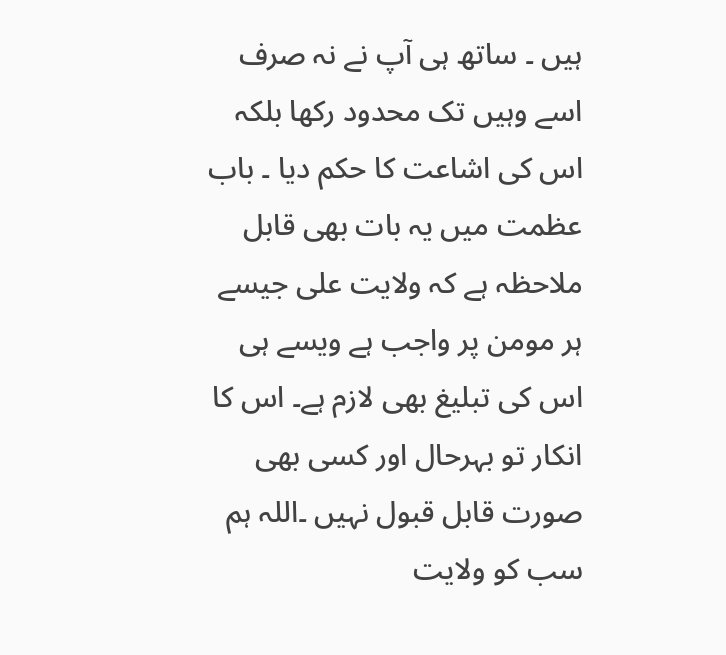ہیں ۔ ساتھ ہی آپ نے نہ صرف اسے وہیں تک محدود رکھا بلکہ اس کی اشاعت کا حکم دیا ۔ باب عظمت میں یہ بات بھی قابل ملاحظہ ہے کہ ولایت علی جیسے ہر مومن پر واجب ہے ویسے ہی اس کی تبلیغ بھی لازم ہے۔ اس کا انکار تو بہرحال اور کسی بھی صورت قابل قبول نہیں ۔اللہ ہم سب کو ولایت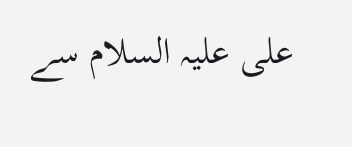علی علیہ السلام سے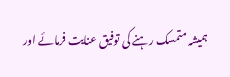ہمیشہ متمسک رہنے کی توفیق عنایت فرمائے اور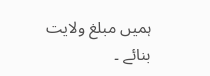ہمیں مبلغ ولایت بنائے ۔